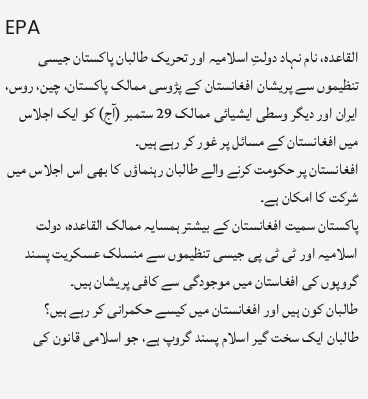EPA
القاعدہ، نام نہاد دولتِ اسلامیہ اور تحریک طالبان پاکستان جیسی تنظیموں سے پریشان افغانستان کے پڑوسی ممالک پاکستان، چین، روس، ایران اور دیگر وسطی ایشیائی ممالک 29 ستمبر (آج) کو ایک اجلاس میں افغانستان کے مسائل پر غور کر رہے ہیں۔
افغانستان پر حکومت کرنے والے طالبان رہنماؤں کا بھی اس اجلاس میں شرکت کا امکان ہے۔
پاکستان سمیت افغانستان کے بیشتر ہمسایہ ممالک القاعدہ، دولت اسلامیہ اور ٹی ٹی پی جیسی تنظیموں سے منسلک عسکریت پسند گروپوں کی افغاستان میں موجودگی سے کافی پریشان ہیں۔
طالبان کون ہیں اور افغانستان میں کیسے حکمرانی کر رہے ہیں؟
طالبان ایک سخت گیر اسلام پسند گروپ ہے، جو اسلامی قانون کی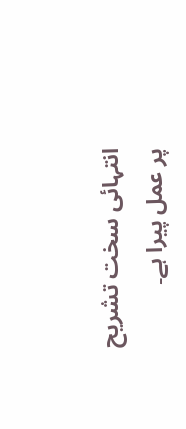انتہائی سخت تشریح پر عمل پیرا ہے۔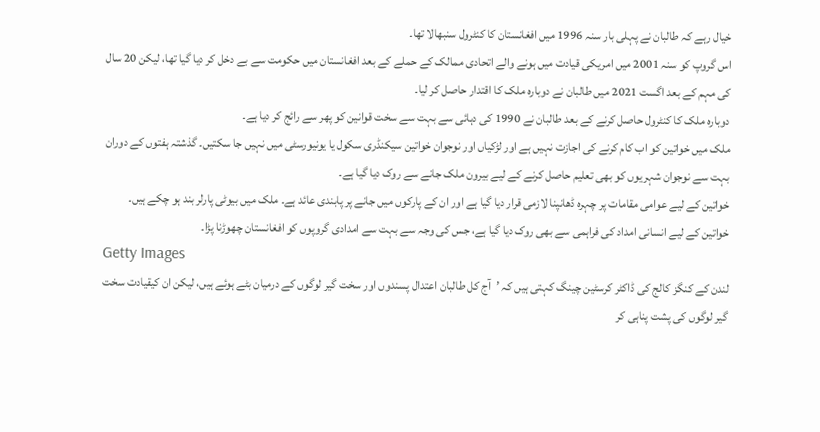خیال رہے کہ طالبان نے پہلی بار سنہ 1996 میں افغانستان کا کنٹرول سنبھالا تھا۔
اس گروپ کو سنہ 2001 میں امریکی قیادت میں ہونے والے اتحادی ممالک کے حملے کے بعد افغانستان میں حکومت سے بے دخل کر دیا گیا تھا، لیکن 20 سال کی مہم کے بعد اگست 2021 میں طالبان نے دوبارہ ملک کا اقتدار حاصل کر لیا۔
دوبارہ ملک کا کنٹرول حاصل کرنے کے بعد طالبان نے 1990 کی دہائی سے بہت سے سخت قوانین کو پھر سے رائج کر دیا ہے۔
ملک میں خواتین کو اب کام کرنے کی اجازت نہیں ہے اور لڑکیاں اور نوجوان خواتین سیکنڈری سکول یا یونیورسٹی میں نہیں جا سکتیں۔ گذشتہ ہفتوں کے دوران بہت سے نوجوان شہریوں کو بھی تعلیم حاصل کرنے کے لیے بیرون ملک جانے سے روک دیا گیا ہے۔
خواتین کے لیے عوامی مقامات پر چہرہ ڈھانپنا لازمی قرار دیا گیا ہے اور ان کے پارکوں میں جانے پر پابندی عائد ہے۔ ملک میں بیوٹی پارلر بند ہو چکے ہیں۔
خواتین کے لیے انسانی امداد کی فراہمی سے بھی روک دیا گیا ہے، جس کی وجہ سے بہت سے امدادی گروپوں کو افغانستان چھوڑنا پڑا۔
Getty Images
لندن کے کنگز کالج کی ڈاکٹر کرسٹین چینگ کہتی ہیں کہ ’آج کل طالبان اعتدال پسندوں اور سخت گیر لوگوں کے درمیان بٹے ہوئے ہیں، لیکن ان کیقیادت سخت گیر لوگوں کی پشت پناہی کر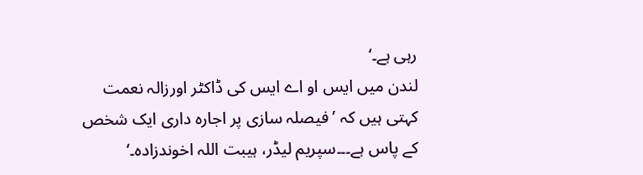رہی ہے۔‘
لندن میں ایس او اے ایس کی ڈاکٹر اورزالہ نعمت کہتی ہیں کہ ’فیصلہ سازی پر اجارہ داری ایک شخص کے پاس ہے۔۔۔سپریم لیڈر، ہیبت اللہ اخوندزادہ۔‘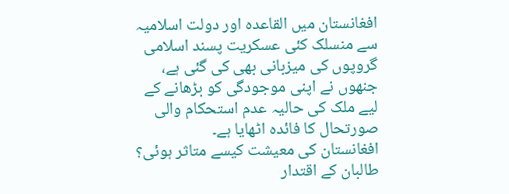افغانستان میں القاعدہ اور دولت اسلامیہ سے منسلک کئی عسکریت پسند اسلامی گروپوں کی میزبانی بھی کی گئی ہے، جنھوں نے اپنی موجودگی کو بڑھانے کے لیے ملک کی حالیہ عدم استحکام والی صورتحال کا فائدہ اٹھایا ہے۔
افغانستان کی معیشت کیسے متاثر ہوئی؟
طالبان کے اقتدار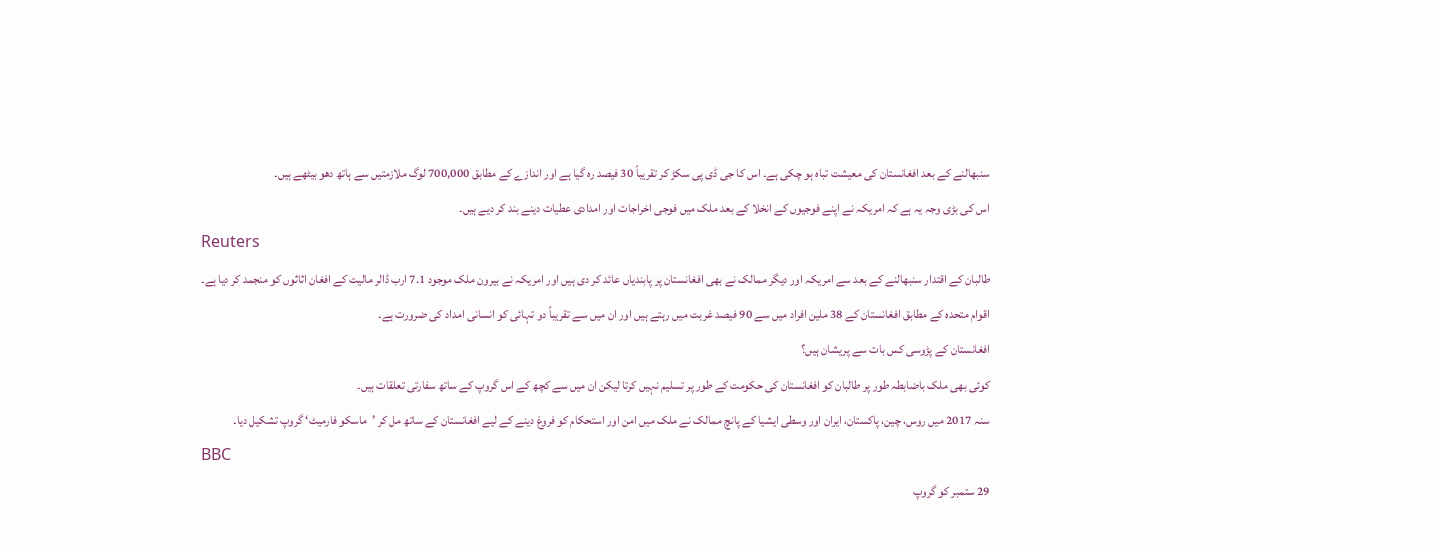سنبھالنے کے بعد افغانستان کی معیشت تباہ ہو چکی ہے۔ اس کا جی ڈی پی سکڑ کر تقریباً 30 فیصد رہ گیا ہے اور اندازے کے مطابق 700,000 لوگ ملازمتیں سے ہاتھ دھو بیٹھے ہیں۔
اس کی بڑی وجہ یہ ہے کہ امریکہ نے اپنے فوجیوں کے انخلا کے بعد ملک میں فوجی اخراجات اور امدادی عطیات دینے بند کر دیے ہیں۔
Reuters
طالبان کے اقتدار سنبھالنے کے بعد سے امریکہ اور دیگر ممالک نے بھی افغانستان پر پابندیاں عائد کر دی ہیں اور امریکہ نے بیرون ملک موجود 7.1 ارب ڈالر مالیت کے افغان اثاثوں کو منجمد کر دیا ہے۔
اقوام متحدہ کے مطابق افغانستان کے 38 ملین افراد میں سے 90 فیصد غربت میں رہتے ہیں اور ان میں سے تقریباً دو تہائی کو انسانی امداد کی ضرورت ہے۔
افغانستان کے پڑوسی کس بات سے پریشان ہیں؟
کوئی بھی ملک باضابطہ طور پر طالبان کو افغانستان کی حکومت کے طور پر تسلیم نہیں کرتا لیکن ان میں سے کچھ کے اس گروپ کے ساتھ سفارتی تعلقات ہیں۔
سنہ 2017 میں روس، چین، پاکستان، ایران اور وسطی ایشیا کے پانچ ممالک نے ملک میں امن اور استحکام کو فروغ دینے کے لیے افغانستان کے ساتھ مل کر ’ماسکو فارمیٹ‘ گروپ تشکیل دیا۔
BBC
29 ستمبر کو گروپ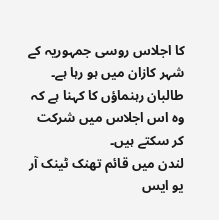کا اجلاس روسی جمہوریہ کے شہر کازان میں ہو رہا ہے۔ طالبان رہنماؤں کا کہنا ہے کہ وہ اس اجلاس میں شرکت کر سکتے ہیں۔
لندن میں قائم تھنک ٹینک آر یو ایس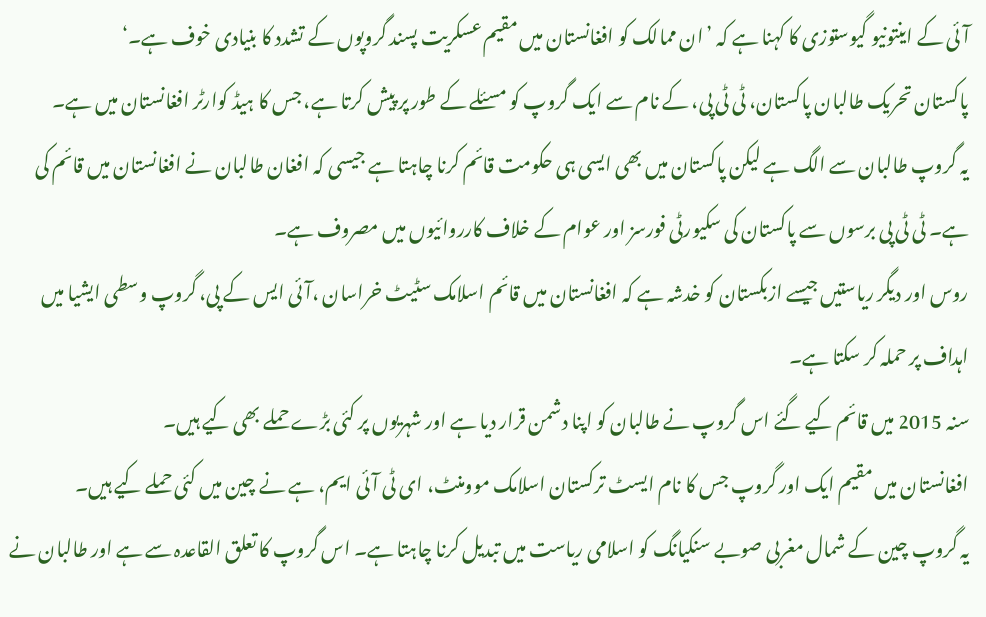آئی کے اینتونیو گیوستوزی کا کہنا ہے کہ ’ان ممالک کو افغانستان میں مقیم عسکریت پسند گروپوں کے تشدد کا بنیادی خوف ہے۔‘
پاکستان تحریک طالبان پاکستان، ٹی ٹی پی، کے نام سے ایک گروپ کو مسئلے کے طور پر پیش کرتا ہے، جس کا ہیڈ کوارٹر افغانستان میں ہے۔
یہ گروپ طالبان سے الگ ہے لیکن پاکستان میں بھی ایسی ہی حکومت قائم کرنا چاہتا ہے جیسی کہ افغان طالبان نے افغانستان میں قائم کی ہے۔ ٹی ٹی پی برسوں سے پاکستان کی سکیورٹی فورسز اور عوام کے خلاف کارروائیوں میں مصروف ہے۔
روس اور دیگر ریاستیں جیسے ازبکستان کو خدشہ ہے کہ افغانستان میں قائم اسلامک سٹیٹ خراسان ،آئی ایس کے پی، گروپ وسطی ایشیا میں اہداف پر حملہ کر سکتا ہے۔
سنہ 2015 میں قائم کیے گئے اس گروپ نے طالبان کو اپنا دشمن قرار دیا ہے اور شہریوں پر کئی بڑے حملے بھی کیے ہیں۔
افغانستان میں مقیم ایک اور گروپ جس کا نام ایسٹ ترکستان اسلامک موومنٹ، ای ٹی آئی ایم، ہے نے چین میں کئی حملے کیے ہیں۔
یہ گروپ چین کے شمال مغربی صوبے سنکیانگ کو اسلامی ریاست میں تبدیل کرنا چاہتا ہے۔ اس گروپ کا تعلق القاعدہ سے ہے اور طالبان نے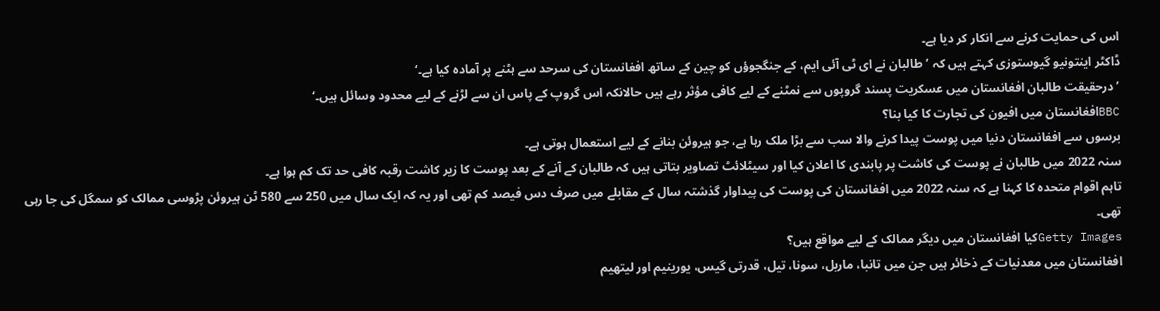اس کی حمایت کرنے سے انکار کر دیا ہے۔
ڈاکٹر اینتونیو گیوستوزی کہتے ہیں کہ ’طالبان نے ای ٹی آئی ایم، کے جنگجوؤں کو چین کے ساتھ افغانستان کی سرحد سے ہٹنے پر آمادہ کیا ہے۔‘
’درحقیقت طالبان افغانستان میں عسکریت پسند گروپوں سے نمٹنے کے لیے کافی مؤثر رہے ہیں حالانکہ اس گروپ کے پاس ان سے لڑنے کے لیے محدود وسائل ہیں۔‘
BBCافغانستان میں افیون کی تجارت کا کیا بنا؟
برسوں سے افغانستان دنیا میں پوست پیدا کرنے والا سب سے بڑا ملک رہا ہے، جو ہیروئن بنانے کے لیے استعمال ہوتی ہے۔
سنہ 2022 میں طالبان نے پوست کی کاشت پر پابندی کا اعلان کیا اور سیٹلائٹ تصاویر بتاتی ہیں کہ طالبان کے آنے کے بعد پوست کا زیر کاشت رقبہ کافی حد تک کم ہوا ہے۔
تاہم اقوام متحدہ کا کہنا ہے کہ سنہ 2022 میں افغانستان کی پوست کی پیداوار گذشتہ سال کے مقابلے میں صرف دس فیصد کم تھی اور یہ کہ ایک سال میں 250 سے 580 ٹن ہیروئن پڑوسی ممالک کو سمگل کی جا رہی تھی۔
Getty Imagesکیا افغانستان میں دیگر ممالک کے لیے مواقع ہیں؟
افغانستان میں معدنیات کے ذخائر ہیں جن میں تانبا، ماربل، سونا، تیل، قدرتی گیس، یورینیم اور لیتھیم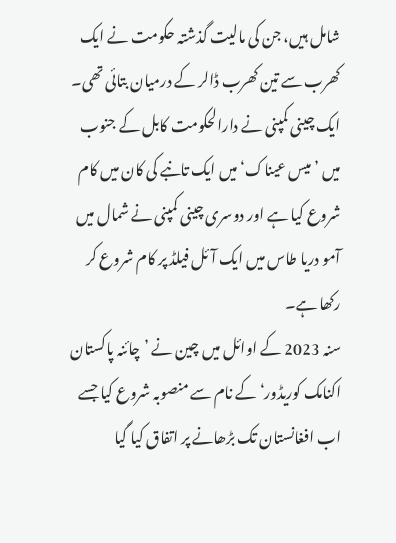شامل ہیں، جن کی مالیت گذشتہ حکومت نے ایک کھرب سے تین کھرب ڈالر کے درمیان بتائی تھی۔
ایک چینی کمپنی نے دارالحکومت کابل کے جنوب میں ’میس عیناک‘ میں ایک تانبے کی کان میں کام شروع کیا ہے اور دوسری چینی کمپنی نے شمال میں آمو دریا طاس میں ایک آئل فیلڈ پر کام شروع کر رکھا ہے۔
سنہ 2023 کے اوائل میں چین نے ’چائنہ پاکستان اکنامک کوریڈور‘ کے نام سے منصوبہ شروع کیا جسے اب افغانستان تک بڑھانے پر اتفاق کیا گیا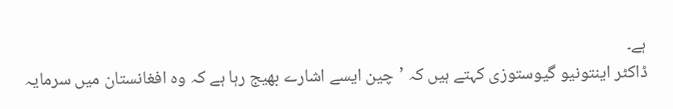ہے۔
ڈاکٹر اینتونیو گیوستوزی کہتے ہیں کہ ’چین ایسے اشارے بھیج رہا ہے کہ وہ افغانستان میں سرمایہ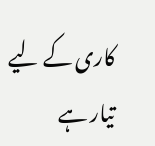کاری کے لیے تیار ہے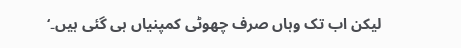لیکن اب تک وہاں صرف چھوٹی کمپنیاں ہی گئی ہیں۔‘